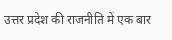उत्तर प्रदेश की राजनीति में एक बार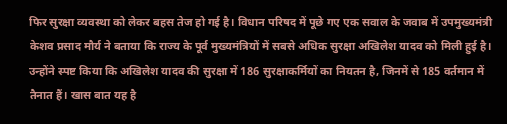फिर सुरक्षा व्यवस्था को लेकर बहस तेज हो गई है। विधान परिषद में पूछे गए एक सवाल के जवाब में उपमुख्यमंत्री केशव प्रसाद मौर्य ने बताया कि राज्य के पूर्व मुख्यमंत्रियों में सबसे अधिक सुरक्षा अखिलेश यादव को मिली हुई है। उन्होंने स्पष्ट किया कि अखिलेश यादव की सुरक्षा में 186 सुरक्षाकर्मियों का नियतन है, जिनमें से 185 वर्तमान में तैनात हैं। खास बात यह है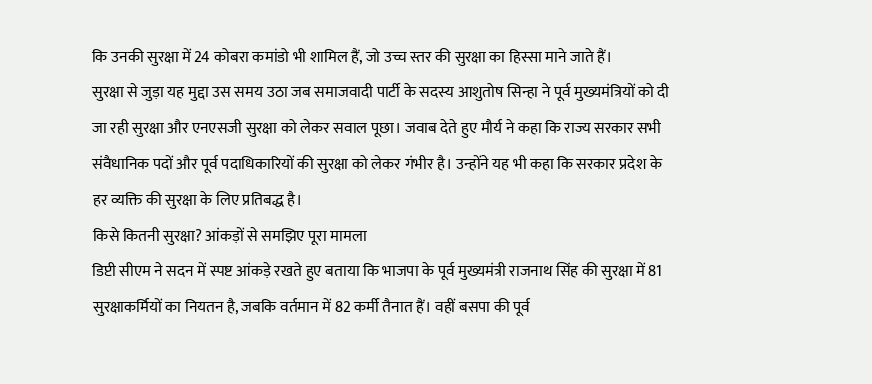कि उनकी सुरक्षा में 24 कोबरा कमांडो भी शामिल हैं, जो उच्च स्तर की सुरक्षा का हिस्सा माने जाते हैं।
सुरक्षा से जुड़ा यह मुद्दा उस समय उठा जब समाजवादी पार्टी के सदस्य आशुतोष सिन्हा ने पूर्व मुख्यमंत्रियों को दी जा रही सुरक्षा और एनएसजी सुरक्षा को लेकर सवाल पूछा। जवाब देते हुए मौर्य ने कहा कि राज्य सरकार सभी संवैधानिक पदों और पूर्व पदाधिकारियों की सुरक्षा को लेकर गंभीर है। उन्होंने यह भी कहा कि सरकार प्रदेश के हर व्यक्ति की सुरक्षा के लिए प्रतिबद्ध है।
किसे कितनी सुरक्षा? आंकड़ों से समझिए पूरा मामला
डिप्टी सीएम ने सदन में स्पष्ट आंकड़े रखते हुए बताया कि भाजपा के पूर्व मुख्यमंत्री राजनाथ सिंह की सुरक्षा में 81 सुरक्षाकर्मियों का नियतन है, जबकि वर्तमान में 82 कर्मी तैनात हैं। वहीं बसपा की पूर्व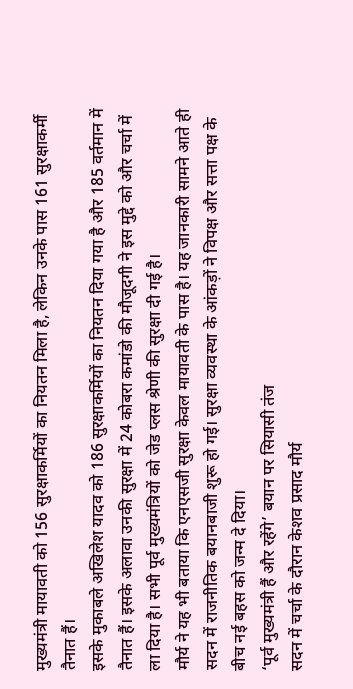मुख्यमंत्री मायावती को 156 सुरक्षाकर्मियों का नियतन मिला है, लेकिन उनके पास 161 सुरक्षाकर्मी तैनात हैं।
इसके मुकाबले अखिलेश यादव को 186 सुरक्षाकर्मियों का नियतन दिया गया है और 185 वर्तमान में तैनात हैं। इसके अलावा उनकी सुरक्षा में 24 कोबरा कमांडो की मौजूदगी ने इस मुद्दे को और चर्चा में ला दिया है। सभी पूर्व मुख्यमंत्रियों को जेड प्लस श्रेणी की सुरक्षा दी गई है।
मौर्य ने यह भी बताया कि एनएसजी सुरक्षा केवल मायावती के पास है। यह जानकारी सामने आते ही सदन में राजनीतिक बयानबाजी शुरू हो गई। सुरक्षा व्यवस्था के आंकड़ों ने विपक्ष और सत्ता पक्ष के बीच नई बहस को जन्म दे दिया।
‘पूर्व मुख्यमंत्री हैं और रहेंगे’ बयान पर सियासी तंज
सदन में चर्चा के दौरान केशव प्रसाद मौर्य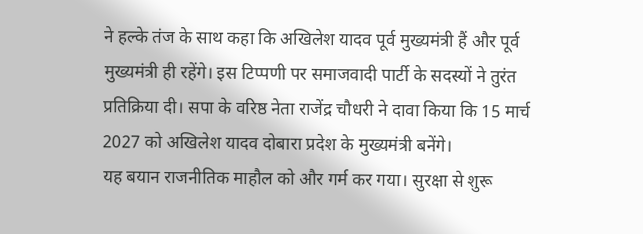ने हल्के तंज के साथ कहा कि अखिलेश यादव पूर्व मुख्यमंत्री हैं और पूर्व मुख्यमंत्री ही रहेंगे। इस टिप्पणी पर समाजवादी पार्टी के सदस्यों ने तुरंत प्रतिक्रिया दी। सपा के वरिष्ठ नेता राजेंद्र चौधरी ने दावा किया कि 15 मार्च 2027 को अखिलेश यादव दोबारा प्रदेश के मुख्यमंत्री बनेंगे।
यह बयान राजनीतिक माहौल को और गर्म कर गया। सुरक्षा से शुरू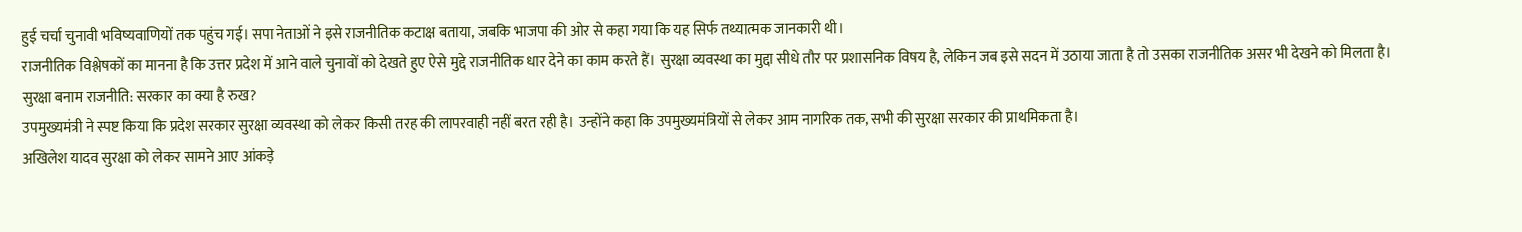हुई चर्चा चुनावी भविष्यवाणियों तक पहुंच गई। सपा नेताओं ने इसे राजनीतिक कटाक्ष बताया, जबकि भाजपा की ओर से कहा गया कि यह सिर्फ तथ्यात्मक जानकारी थी।
राजनीतिक विश्लेषकों का मानना है कि उत्तर प्रदेश में आने वाले चुनावों को देखते हुए ऐसे मुद्दे राजनीतिक धार देने का काम करते हैं। सुरक्षा व्यवस्था का मुद्दा सीधे तौर पर प्रशासनिक विषय है, लेकिन जब इसे सदन में उठाया जाता है तो उसका राजनीतिक असर भी देखने को मिलता है।
सुरक्षा बनाम राजनीति: सरकार का क्या है रुख?
उपमुख्यमंत्री ने स्पष्ट किया कि प्रदेश सरकार सुरक्षा व्यवस्था को लेकर किसी तरह की लापरवाही नहीं बरत रही है। उन्होंने कहा कि उपमुख्यमंत्रियों से लेकर आम नागरिक तक, सभी की सुरक्षा सरकार की प्राथमिकता है।
अखिलेश यादव सुरक्षा को लेकर सामने आए आंकड़े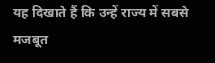यह दिखाते हैं कि उन्हें राज्य में सबसे मजबूत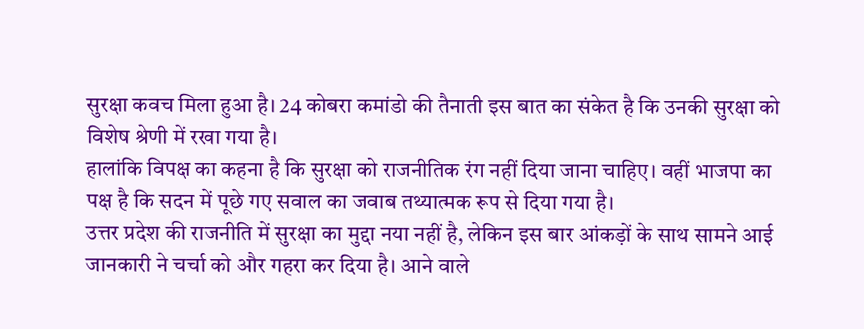सुरक्षा कवच मिला हुआ है। 24 कोबरा कमांडो की तैनाती इस बात का संकेत है कि उनकी सुरक्षा को विशेष श्रेणी में रखा गया है।
हालांकि विपक्ष का कहना है कि सुरक्षा को राजनीतिक रंग नहीं दिया जाना चाहिए। वहीं भाजपा का पक्ष है कि सदन में पूछे गए सवाल का जवाब तथ्यात्मक रूप से दिया गया है।
उत्तर प्रदेश की राजनीति में सुरक्षा का मुद्दा नया नहीं है, लेकिन इस बार आंकड़ों के साथ सामने आई जानकारी ने चर्चा को और गहरा कर दिया है। आने वाले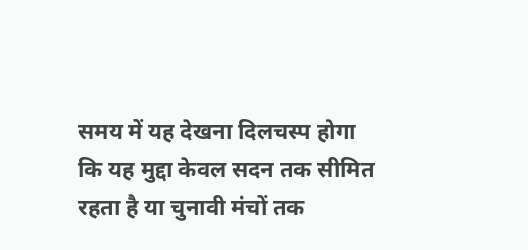समय में यह देखना दिलचस्प होगा कि यह मुद्दा केवल सदन तक सीमित रहता है या चुनावी मंचों तक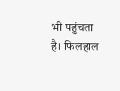भी पहुंचता है। फिलहाल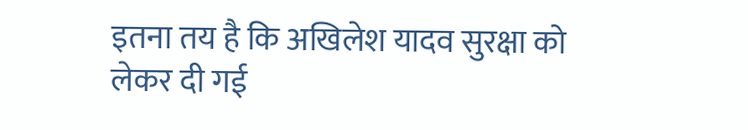इतना तय है कि अखिलेश यादव सुरक्षा को लेकर दी गई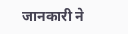जानकारी ने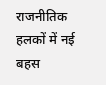राजनीतिक हलकों में नई बहस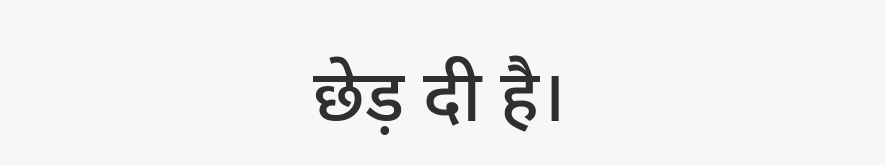छेड़ दी है।